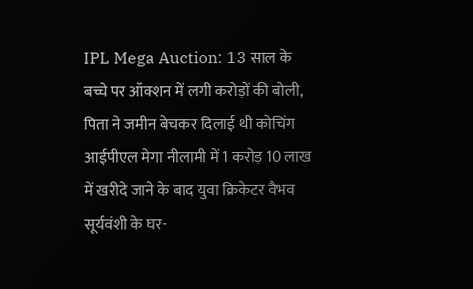IPL Mega Auction: 13 साल के बच्चे पर ऑक्शन में लगी करोड़ों की बोली, पिता ने जमीन बेचकर दिलाई थी कोचिंग
आईपीएल मेगा नीलामी में 1 करोड़ 10 लाख में खरीदे जाने के बाद युवा क्रिकेटर वैभव सूर्यवंशी के घर-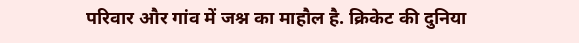परिवार और गांव में जश्न का माहौल है. क्रिकेट की दुनिया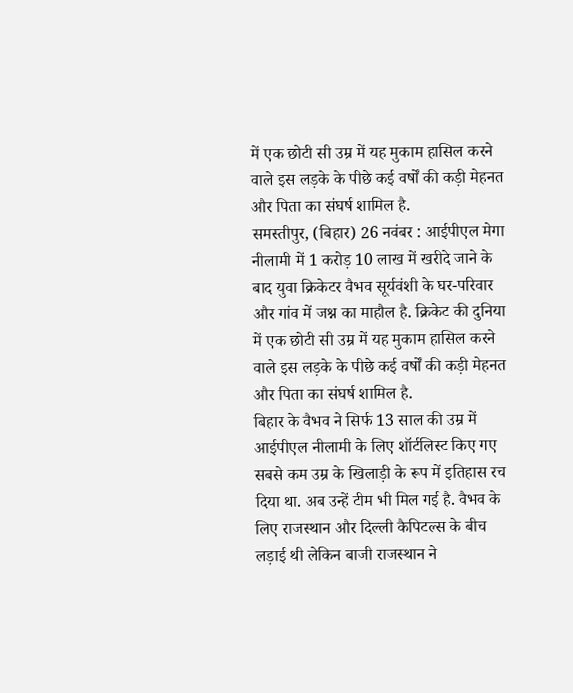में एक छोटी सी उम्र में यह मुकाम हासिल करने वाले इस लड़के के पीछे कई वर्षों की कड़ी मेहनत और पिता का संघर्ष शामिल है.
समस्तीपुर, (बिहार) 26 नवंबर : आईपीएल मेगा नीलामी में 1 करोड़ 10 लाख में खरीदे जाने के बाद युवा क्रिकेटर वैभव सूर्यवंशी के घर-परिवार और गांव में जश्न का माहौल है. क्रिकेट की दुनिया में एक छोटी सी उम्र में यह मुकाम हासिल करने वाले इस लड़के के पीछे कई वर्षों की कड़ी मेहनत और पिता का संघर्ष शामिल है.
बिहार के वैभव ने सिर्फ 13 साल की उम्र में आईपीएल नीलामी के लिए शॉर्टलिस्ट किए गए सबसे कम उम्र के खिलाड़ी के रूप में इतिहास रच दिया था. अब उन्हें टीम भी मिल गई है. वैभव के लिए राजस्थान और दिल्ली कैपिटल्स के बीच लड़ाई थी लेकिन बाजी राजस्थान ने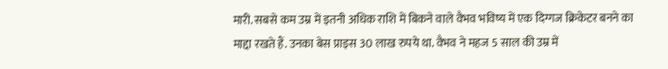मारी. सबसे कम उम्र में इतनी अधिक राशि में बिकने वाले वैभव भविष्य में एक दिग्गज क्रिकेटर बनने का माद्दा रखते हैं. उनका बेस प्राइस 30 लाख रुपये था. वैभव ने महज 5 साल की उम्र में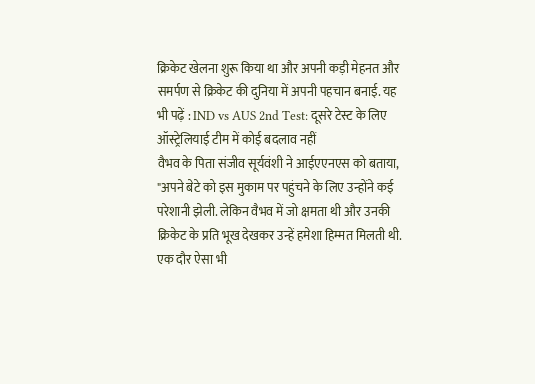क्रिकेट खेलना शुरू किया था और अपनी कड़ी मेहनत और समर्पण से क्रिकेट की दुनिया में अपनी पहचान बनाई. यह भी पढ़ें : IND vs AUS 2nd Test: दूसरे टेस्ट के लिए ऑस्ट्रेलियाई टीम में कोई बदलाव नहीं
वैभव के पिता संजीव सूर्यवंशी ने आईएएनएस को बताया, "अपने बेटे को इस मुकाम पर पहुंचने के लिए उन्होंने कई परेशानी झेली. लेकिन वैभव में जो क्षमता थी और उनकी क्रिकेट के प्रति भूख देखकर उन्हें हमेशा हिम्मत मिलती थी. एक दौर ऐसा भी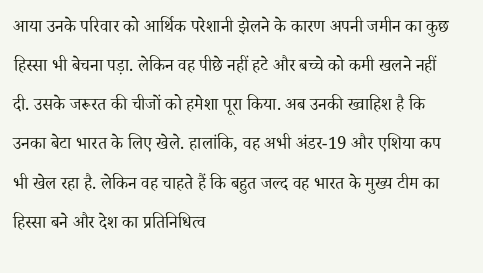आया उनके परिवार को आर्थिक परेशानी झेलने के कारण अपनी जमीन का कुछ हिस्सा भी बेचना पड़ा. लेकिन वह पीछे नहीं हटे और बच्चे को कमी खलने नहीं दी. उसके जरूरत की चीजों को हमेशा पूरा किया. अब उनकी ख्वाहिश है कि उनका बेटा भारत के लिए खेले. हालांकि, वह अभी अंडर-19 और एशिया कप भी खेल रहा है. लेकिन वह चाहते हैं कि बहुत जल्द वह भारत के मुख्य टीम का हिस्सा बने और देश का प्रतिनिधित्व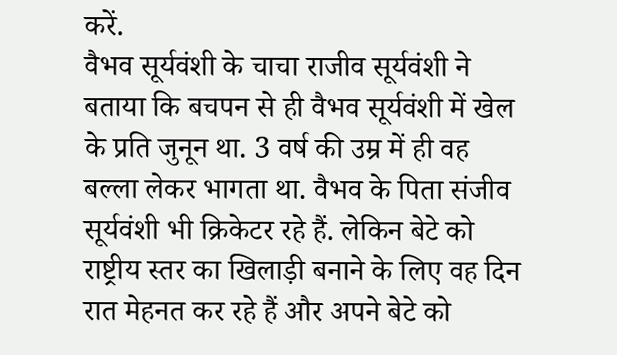करें.
वैभव सूर्यवंशी के चाचा राजीव सूर्यवंशी ने बताया कि बचपन से ही वैभव सूर्यवंशी में खेल के प्रति जुनून था. 3 वर्ष की उम्र में ही वह बल्ला लेकर भागता था. वैभव के पिता संजीव सूर्यवंशी भी क्रिकेटर रहे हैं. लेकिन बेटे को राष्ट्रीय स्तर का खिलाड़ी बनाने के लिए वह दिन रात मेहनत कर रहे हैं और अपने बेटे को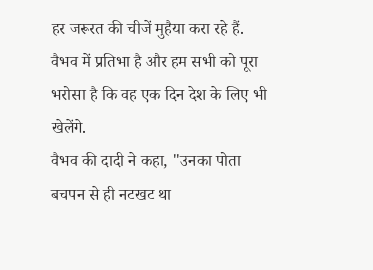हर जरूरत की चीजें मुहैया करा रहे हैं. वैभव में प्रतिभा है और हम सभी को पूरा भरोसा है कि वह एक दिन देश के लिए भी खेलेंगे.
वैभव की दादी ने कहा, "उनका पोता बचपन से ही नटखट था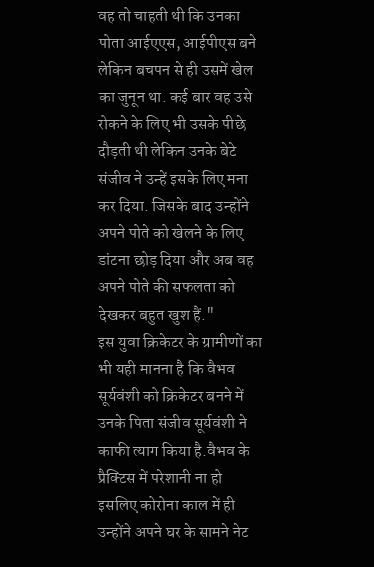वह तो चाहती थी कि उनका पोता आईएएस, आईपीएस बने लेकिन बचपन से ही उसमें खेल का जुनून था. कई बार वह उसे रोकने के लिए भी उसके पीछे दौड़ती थी लेकिन उनके बेटे संजीव ने उन्हें इसके लिए मना कर दिया. जिसके बाद उन्होंने अपने पोते को खेलने के लिए डांटना छोड़ दिया और अब वह अपने पोते की सफलता को देखकर बहुत खुश हैं."
इस युवा क्रिकेटर के ग्रामीणों का भी यही मानना है कि वैभव सूर्यवंशी को क्रिकेटर बनने में उनके पिता संजीव सूर्यवंशी ने काफी त्याग किया है.वैभव के प्रैक्टिस में परेशानी ना हो इसलिए कोरोना काल में ही उन्होंने अपने घर के सामने नेट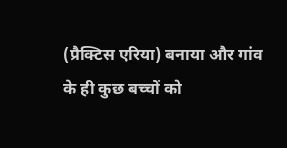(प्रैक्टिस एरिया) बनाया और गांव के ही कुछ बच्चों को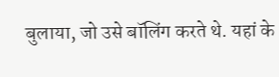बुलाया, जो उसे बॉलिंग करते थे. यहां के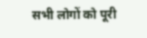सभी लोगों को पूरी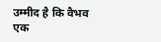उम्मीद है कि वैभव एक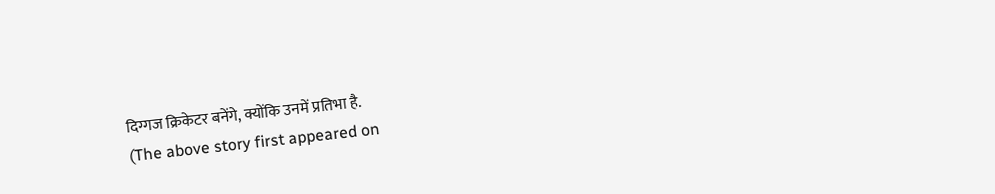दिग्गज क्रिकेटर बनेंगे, क्योंकि उनमें प्रतिभा है.
(The above story first appeared on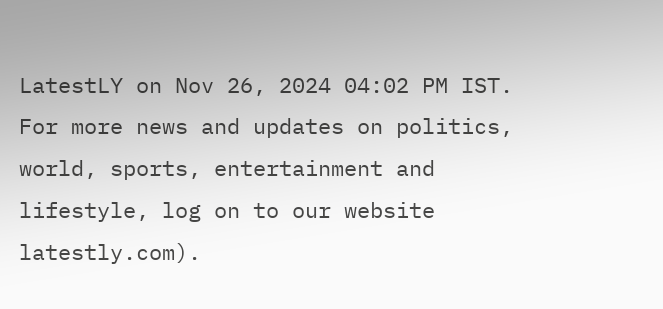LatestLY on Nov 26, 2024 04:02 PM IST. For more news and updates on politics, world, sports, entertainment and lifestyle, log on to our website latestly.com).